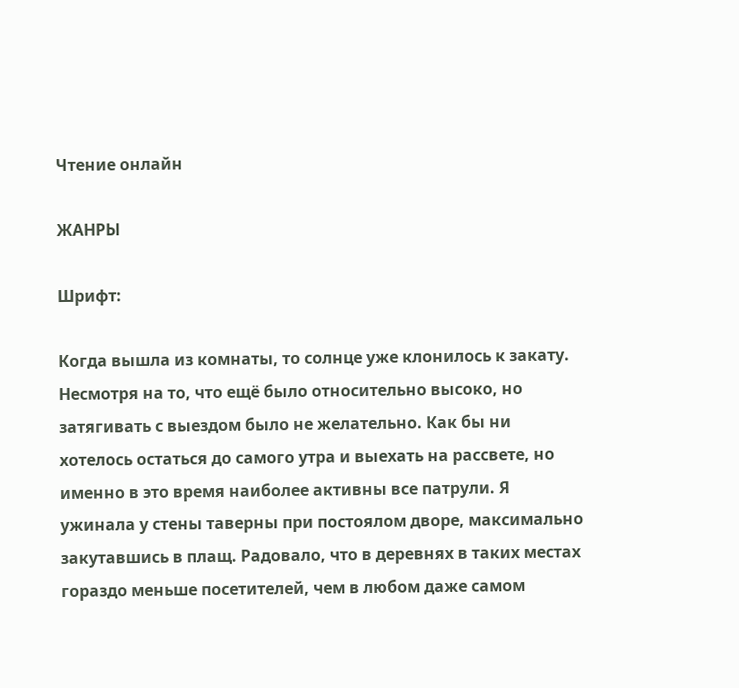Чтение онлайн

ЖАНРЫ

Шрифт:

Когда вышла из комнаты, то солнце уже клонилось к закату. Несмотря на то, что ещё было относительно высоко, но затягивать с выездом было не желательно. Как бы ни хотелось остаться до самого утра и выехать на рассвете, но именно в это время наиболее активны все патрули. Я ужинала у стены таверны при постоялом дворе, максимально закутавшись в плащ. Радовало, что в деревнях в таких местах гораздо меньше посетителей, чем в любом даже самом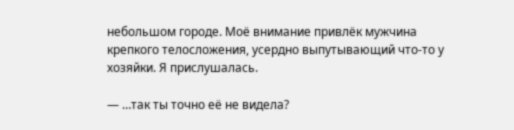небольшом городе. Моё внимание привлёк мужчина крепкого телосложения, усердно выпутывающий что-то у хозяйки. Я прислушалась.

— …так ты точно её не видела?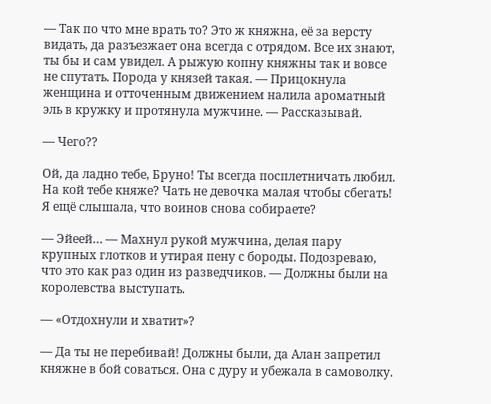— Так по что мне врать то? Это ж княжна, её за версту видать, да разъезжает она всегда с отрядом. Все их знают, ты бы и сам увидел. А рыжую копну княжны так и вовсе не спутать. Порода у князей такая. — Прицокнула женщина и отточенным движением налила ароматный эль в кружку и протянула мужчине. — Рассказывай.

— Чего??

Ой, да ладно тебе, Бруно! Ты всегда посплетничать любил. На кой тебе княже? Чать не девочка малая чтобы сбегать! Я ещё слышала, что воинов снова собираете?

— Эйеей… — Махнул рукой мужчина, делая пару крупных глотков и утирая пену с бороды. Подозреваю, что это как раз один из разведчиков. — Должны были на королевства выступать.

— «Отдохнули и хватит»?

— Да ты не перебивай! Должны были, да Алан запретил княжне в бой соваться. Она с дуру и убежала в самоволку.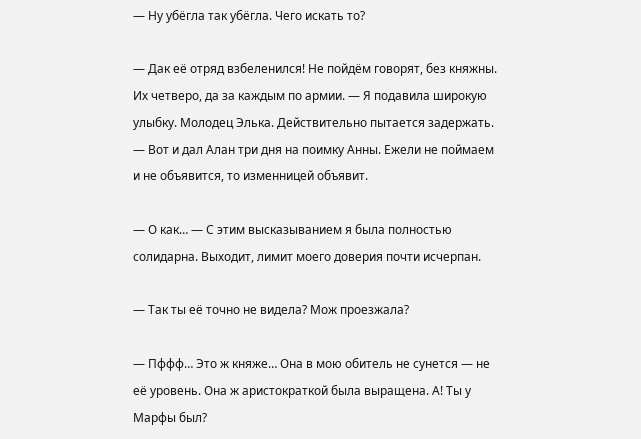— Ну убёгла так убёгла. Чего искать то?

— Дак её отряд взбеленился! Не пойдём говорят, без княжны. Их четверо, да за каждым по армии. — Я подавила широкую улыбку. Молодец Элька. Действительно пытается задержать. — Вот и дал Алан три дня на поимку Анны. Ежели не поймаем и не объявится, то изменницей объявит.

— О как… — С этим высказыванием я была полностью солидарна. Выходит, лимит моего доверия почти исчерпан.

— Так ты её точно не видела? Мож проезжала?

— Пффф… Это ж княже… Она в мою обитель не сунется — не её уровень. Она ж аристократкой была выращена. А! Ты у Марфы был?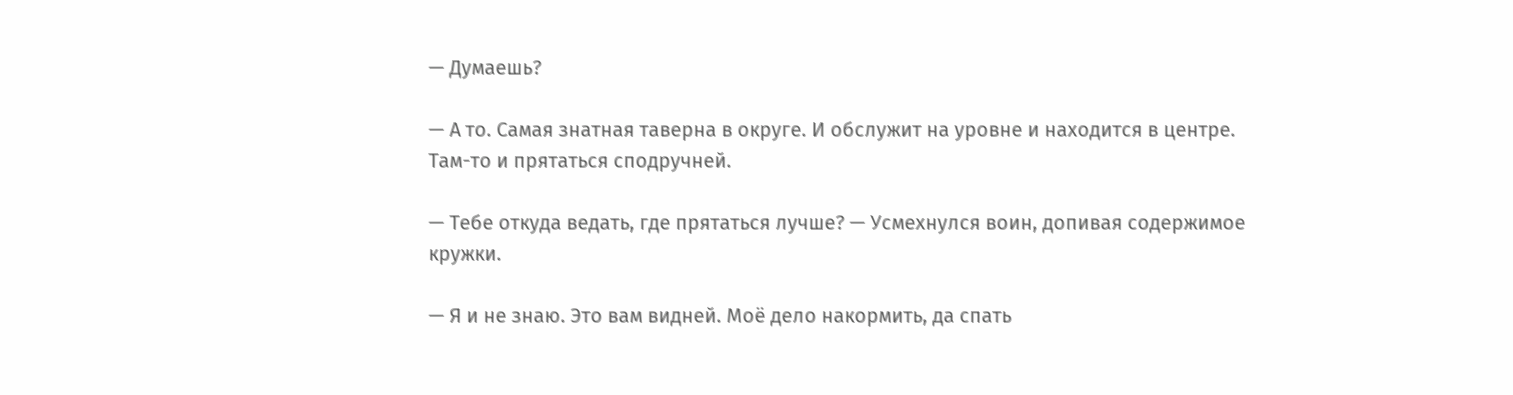— Думаешь?

— А то. Самая знатная таверна в округе. И обслужит на уровне и находится в центре. Там-то и прятаться сподручней.

— Тебе откуда ведать, где прятаться лучше? — Усмехнулся воин, допивая содержимое кружки.

— Я и не знаю. Это вам видней. Моё дело накормить, да спать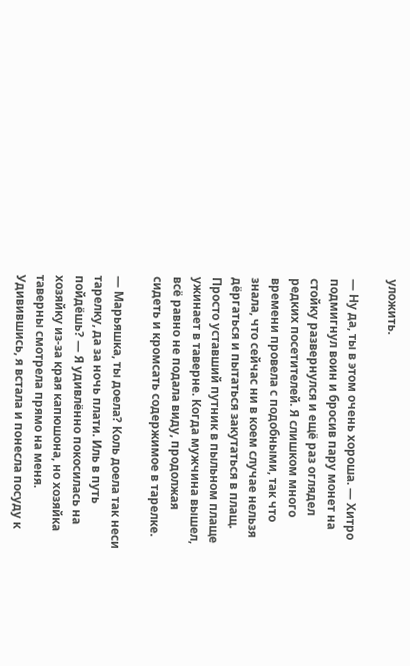уложить.

— Ну да, ты в этом очень хороша. — Хитро подмигнул воин и бросив пару монет на стойку развернулся и ещё раз оглядел редких посетителей. Я слишком много времени провела с подобными, так что знала, что сейчас ни в коем случае нельзя дёргаться и пытаться закутаться в плащ. Просто уставший путник в пыльном плаще ужинает в таверне. Когда мужчина вышел, всё равно не подала виду, продолжая сидеть и кромсать содержимое в тарелке.

— Марьяшка, ты доела? Коль доела так неси тарелку, да за ночь плати. Иль в путь пойдёшь? — Я удивлённо покосилась на хозяйку из-за края капюшона, но хозяйка таверны смотрела прямо на меня. Удивившись, я встала и понесла посуду к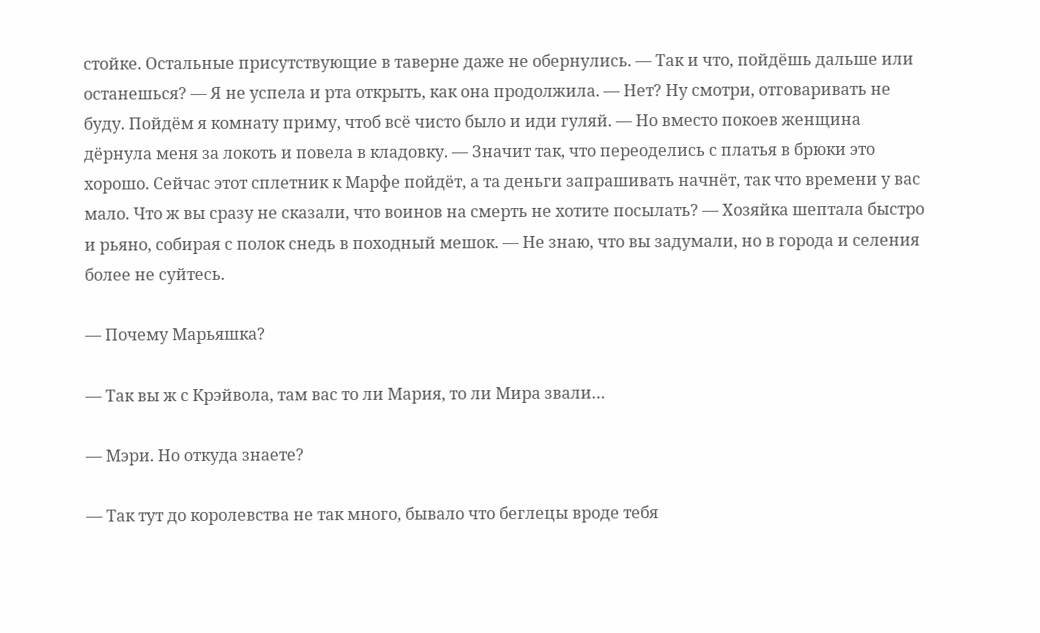стойке. Остальные присутствующие в таверне даже не обернулись. — Так и что, пойдёшь дальше или останешься? — Я не успела и рта открыть, как она продолжила. — Нет? Ну смотри, отговаривать не буду. Пойдём я комнату приму, чтоб всё чисто было и иди гуляй. — Но вместо покоев женщина дёрнула меня за локоть и повела в кладовку. — Значит так, что переоделись с платья в брюки это хорошо. Сейчас этот сплетник к Марфе пойдёт, а та деньги запрашивать начнёт, так что времени у вас мало. Что ж вы сразу не сказали, что воинов на смерть не хотите посылать? — Хозяйка шептала быстро и рьяно, собирая с полок снедь в походный мешок. — Не знаю, что вы задумали, но в города и селения более не суйтесь.

— Почему Марьяшка?

— Так вы ж с Крэйвола, там вас то ли Мария, то ли Мира звали…

— Мэри. Но откуда знаете?

— Так тут до королевства не так много, бывало что беглецы вроде тебя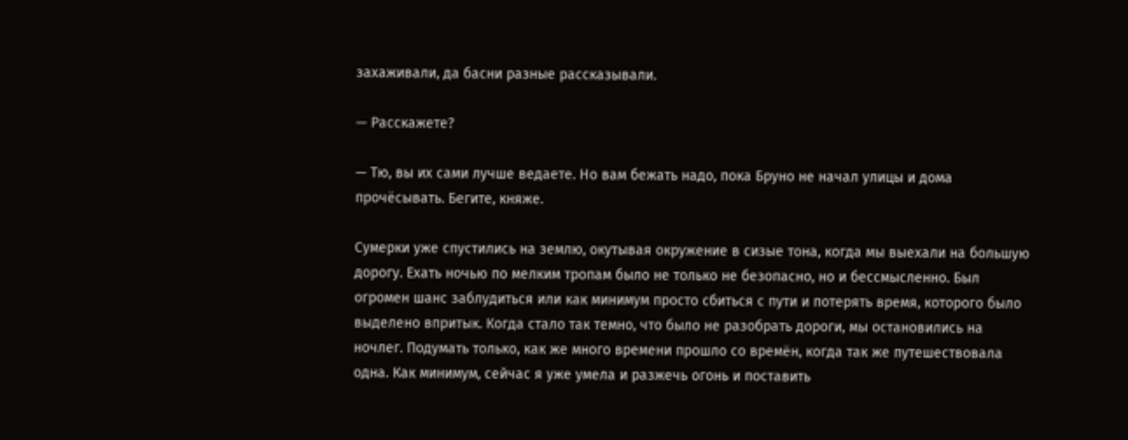захаживали, да басни разные рассказывали.

— Расскажете?

— Тю, вы их сами лучше ведаете. Но вам бежать надо, пока Бруно не начал улицы и дома прочёсывать. Бегите, княже.

Сумерки уже спустились на землю, окутывая окружение в сизые тона, когда мы выехали на большую дорогу. Ехать ночью по мелким тропам было не только не безопасно, но и бессмысленно. Был огромен шанс заблудиться или как минимум просто сбиться с пути и потерять время, которого было выделено впритык. Когда стало так темно, что было не разобрать дороги, мы остановились на ночлег. Подумать только, как же много времени прошло со времён, когда так же путешествовала одна. Как минимум, сейчас я уже умела и разжечь огонь и поставить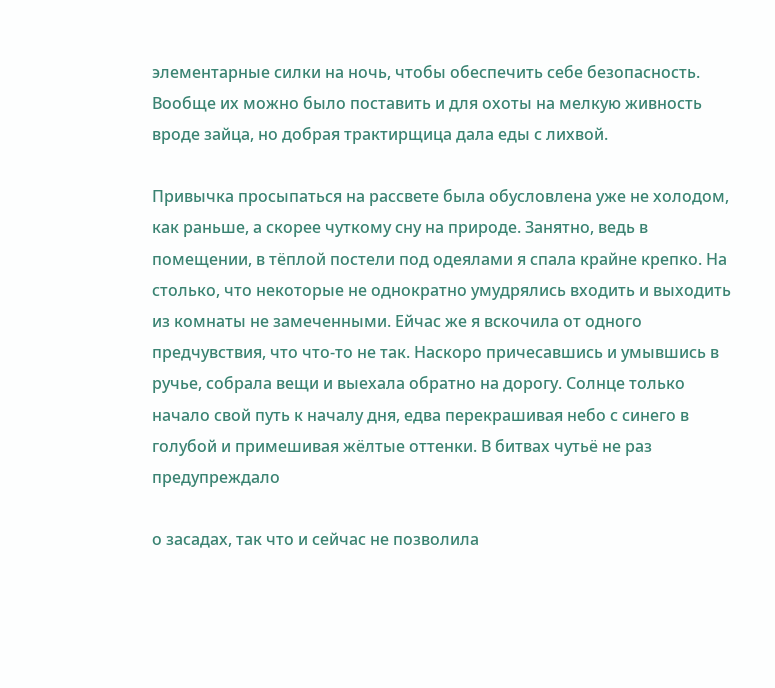элементарные силки на ночь, чтобы обеспечить себе безопасность. Вообще их можно было поставить и для охоты на мелкую живность вроде зайца, но добрая трактирщица дала еды с лихвой.

Привычка просыпаться на рассвете была обусловлена уже не холодом, как раньше, а скорее чуткому сну на природе. Занятно, ведь в помещении, в тёплой постели под одеялами я спала крайне крепко. На столько, что некоторые не однократно умудрялись входить и выходить из комнаты не замеченными. Ейчас же я вскочила от одного предчувствия, что что-то не так. Наскоро причесавшись и умывшись в ручье, собрала вещи и выехала обратно на дорогу. Солнце только начало свой путь к началу дня, едва перекрашивая небо с синего в голубой и примешивая жёлтые оттенки. В битвах чутьё не раз предупреждало

о засадах, так что и сейчас не позволила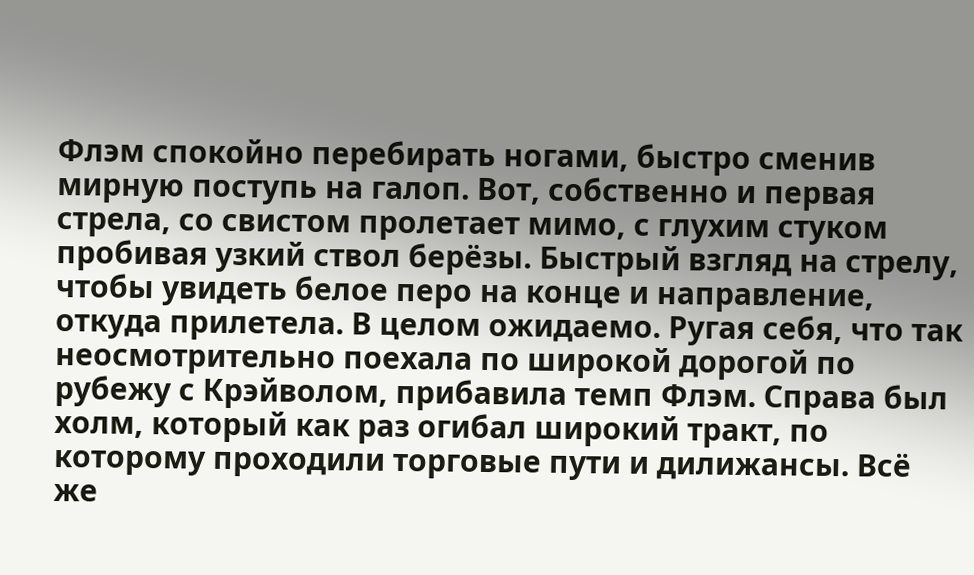Флэм спокойно перебирать ногами, быстро сменив мирную поступь на галоп. Вот, собственно и первая стрела, со свистом пролетает мимо, с глухим стуком пробивая узкий ствол берёзы. Быстрый взгляд на стрелу, чтобы увидеть белое перо на конце и направление, откуда прилетела. В целом ожидаемо. Ругая себя, что так неосмотрительно поехала по широкой дорогой по рубежу с Крэйволом, прибавила темп Флэм. Справа был холм, который как раз огибал широкий тракт, по которому проходили торговые пути и дилижансы. Всё же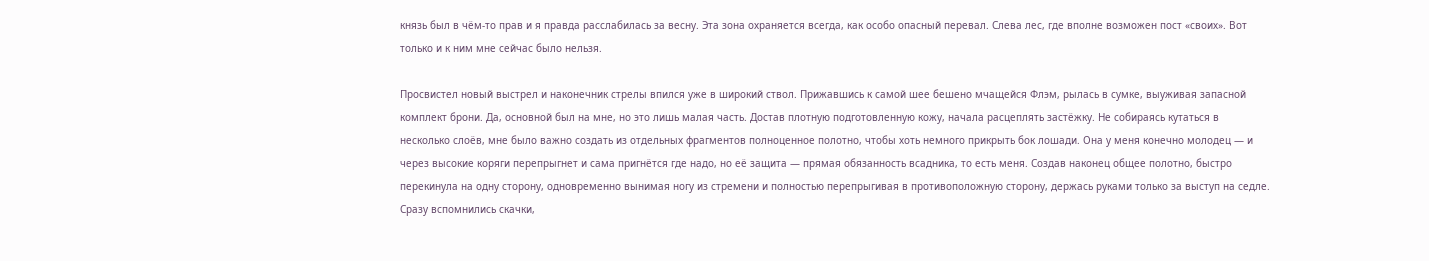князь был в чём-то прав и я правда расслабилась за весну. Эта зона охраняется всегда, как особо опасный перевал. Слева лес, где вполне возможен пост «своих». Вот только и к ним мне сейчас было нельзя.

Просвистел новый выстрел и наконечник стрелы впился уже в широкий ствол. Прижавшись к самой шее бешено мчащейся Флэм, рылась в сумке, выуживая запасной комплект брони. Да, основной был на мне, но это лишь малая часть. Достав плотную подготовленную кожу, начала расцеплять застёжку. Не собираясь кутаться в несколько слоёв, мне было важно создать из отдельных фрагментов полноценное полотно, чтобы хоть немного прикрыть бок лошади. Она у меня конечно молодец — и через высокие коряги перепрыгнет и сама пригнётся где надо, но её защита — прямая обязанность всадника, то есть меня. Создав наконец общее полотно, быстро перекинула на одну сторону, одновременно вынимая ногу из стремени и полностью перепрыгивая в противоположную сторону, держась руками только за выступ на седле. Сразу вспомнились скачки,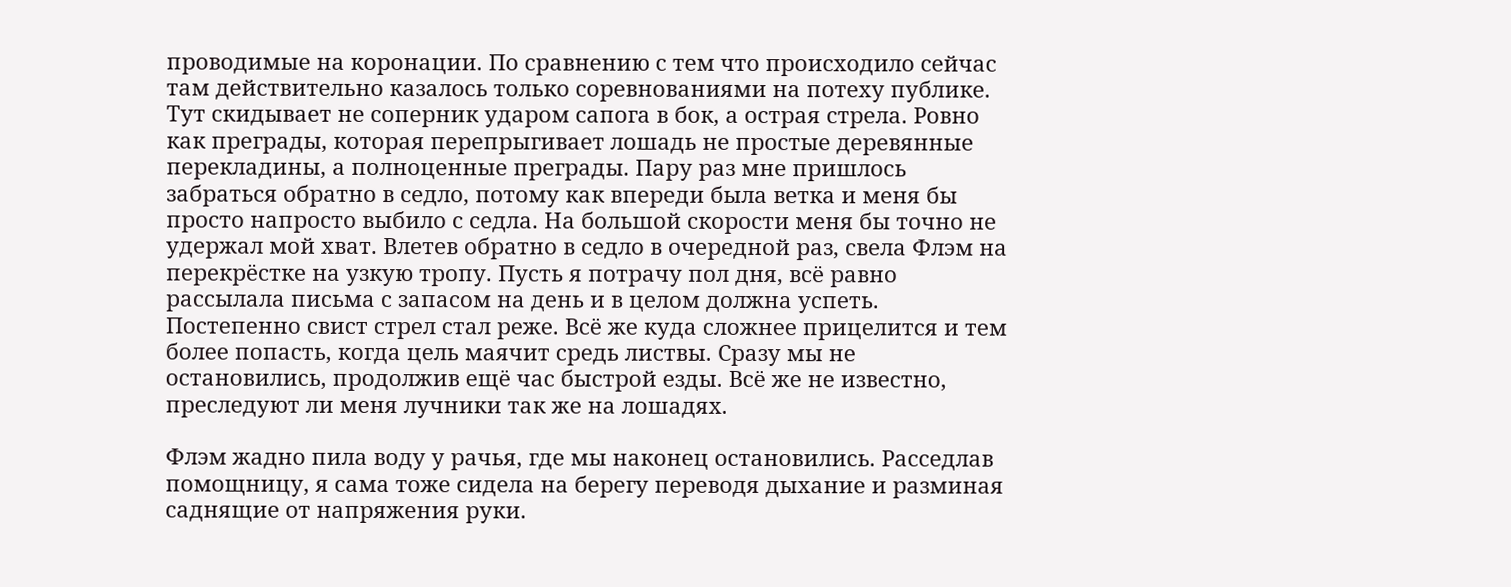проводимые на коронации. По сравнению с тем что происходило сейчас там действительно казалось только соревнованиями на потеху публике. Тут скидывает не соперник ударом сапога в бок, а острая стрела. Ровно как преграды, которая перепрыгивает лошадь не простые деревянные перекладины, а полноценные преграды. Пару раз мне пришлось забраться обратно в седло, потому как впереди была ветка и меня бы просто напросто выбило с седла. На большой скорости меня бы точно не удержал мой хват. Влетев обратно в седло в очередной раз, свела Флэм на перекрёстке на узкую тропу. Пусть я потрачу пол дня, всё равно рассылала письма с запасом на день и в целом должна успеть. Постепенно свист стрел стал реже. Всё же куда сложнее прицелится и тем более попасть, когда цель маячит средь листвы. Сразу мы не остановились, продолжив ещё час быстрой езды. Всё же не известно, преследуют ли меня лучники так же на лошадях.

Флэм жадно пила воду у рачья, где мы наконец остановились. Расседлав помощницу, я сама тоже сидела на берегу переводя дыхание и разминая саднящие от напряжения руки.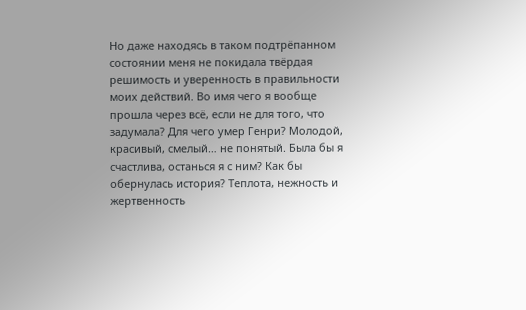Но даже находясь в таком подтрёпанном состоянии меня не покидала твёрдая решимость и уверенность в правильности моих действий. Во имя чего я вообще прошла через всё, если не для того, что задумала? Для чего умер Генри? Молодой, красивый, смелый… не понятый. Была бы я счастлива, останься я с ним? Как бы обернулась история? Теплота, нежность и жертвенность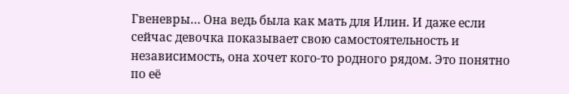Гвеневры… Она ведь была как мать для Илин. И даже если сейчас девочка показывает свою самостоятельность и независимость, она хочет кого-то родного рядом. Это понятно по её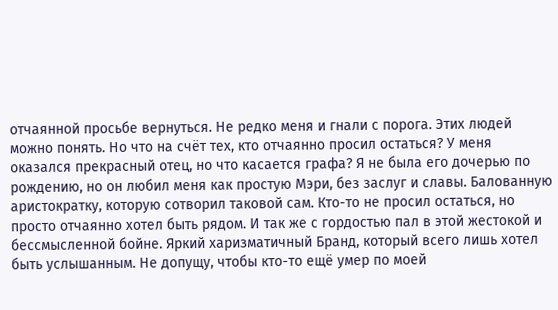отчаянной просьбе вернуться. Не редко меня и гнали с порога. Этих людей можно понять. Но что на счёт тех, кто отчаянно просил остаться? У меня оказался прекрасный отец, но что касается графа? Я не была его дочерью по рождению, но он любил меня как простую Мэри, без заслуг и славы. Балованную аристократку, которую сотворил таковой сам. Кто-то не просил остаться, но просто отчаянно хотел быть рядом. И так же с гордостью пал в этой жестокой и бессмысленной бойне. Яркий харизматичный Бранд, который всего лишь хотел быть услышанным. Не допущу, чтобы кто-то ещё умер по моей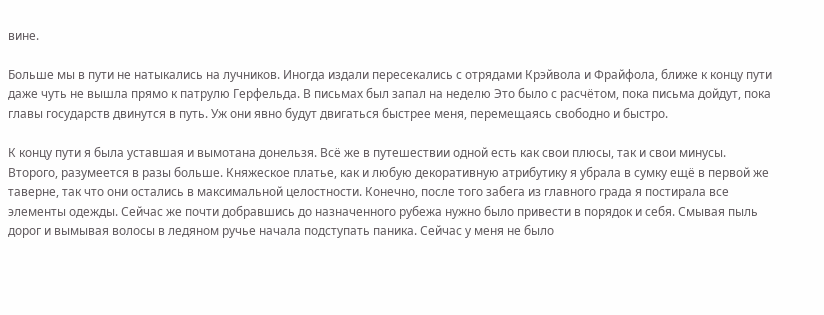вине.

Больше мы в пути не натыкались на лучников. Иногда издали пересекались с отрядами Крэйвола и Фрайфола, ближе к концу пути даже чуть не вышла прямо к патрулю Герфельда. В письмах был запал на неделю Это было с расчётом, пока письма дойдут, пока главы государств двинутся в путь. Уж они явно будут двигаться быстрее меня, перемещаясь свободно и быстро.

К концу пути я была уставшая и вымотана донельзя. Всё же в путешествии одной есть как свои плюсы, так и свои минусы. Второго, разумеется в разы больше. Княжеское платье, как и любую декоративную атрибутику я убрала в сумку ещё в первой же таверне, так что они остались в максимальной целостности. Конечно, после того забега из главного града я постирала все элементы одежды. Сейчас же почти добравшись до назначенного рубежа нужно было привести в порядок и себя. Смывая пыль дорог и вымывая волосы в ледяном ручье начала подступать паника. Сейчас у меня не было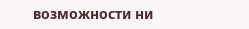возможности ни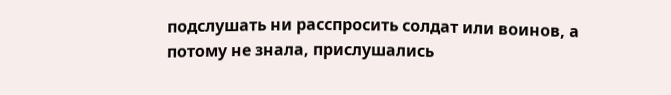подслушать ни расспросить солдат или воинов, а потому не знала, прислушались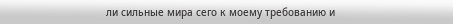ли сильные мира сего к моему требованию и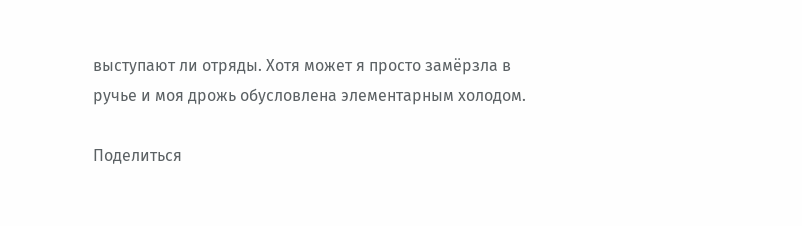выступают ли отряды. Хотя может я просто замёрзла в ручье и моя дрожь обусловлена элементарным холодом.

Поделиться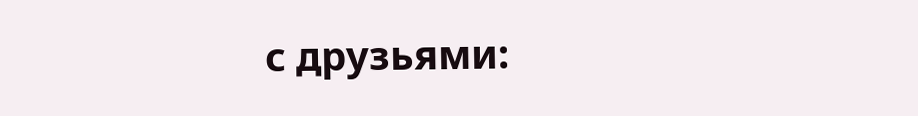с друзьями: